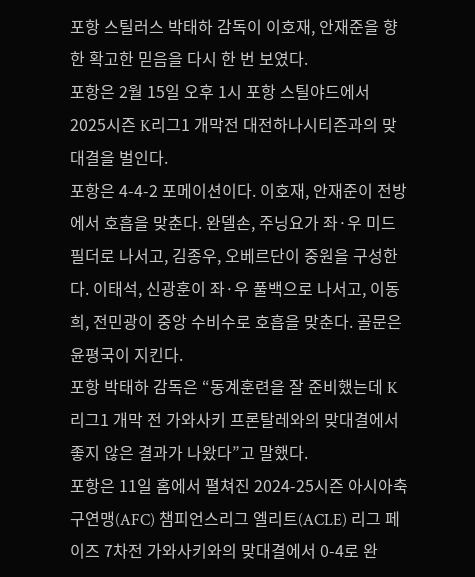포항 스틸러스 박태하 감독이 이호재, 안재준을 향한 확고한 믿음을 다시 한 번 보였다.
포항은 2월 15일 오후 1시 포항 스틸야드에서 2025시즌 K리그1 개막전 대전하나시티즌과의 맞대결을 벌인다.
포항은 4-4-2 포메이션이다. 이호재, 안재준이 전방에서 호흡을 맞춘다. 완델손, 주닝요가 좌·우 미드필더로 나서고, 김종우, 오베르단이 중원을 구성한다. 이태석, 신광훈이 좌·우 풀백으로 나서고, 이동희, 전민광이 중앙 수비수로 호흡을 맞춘다. 골문은 윤평국이 지킨다.
포항 박태하 감독은 “동계훈련을 잘 준비했는데 K리그1 개막 전 가와사키 프론탈레와의 맞대결에서 좋지 않은 결과가 나왔다”고 말했다.
포항은 11일 홈에서 펼쳐진 2024-25시즌 아시아축구연맹(AFC) 챔피언스리그 엘리트(ACLE) 리그 페이즈 7차전 가와사키와의 맞대결에서 0-4로 완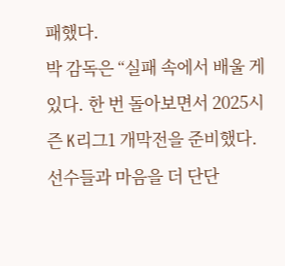패했다.
박 감독은 “실패 속에서 배울 게 있다. 한 번 돌아보면서 2025시즌 K리그1 개막전을 준비했다. 선수들과 마음을 더 단단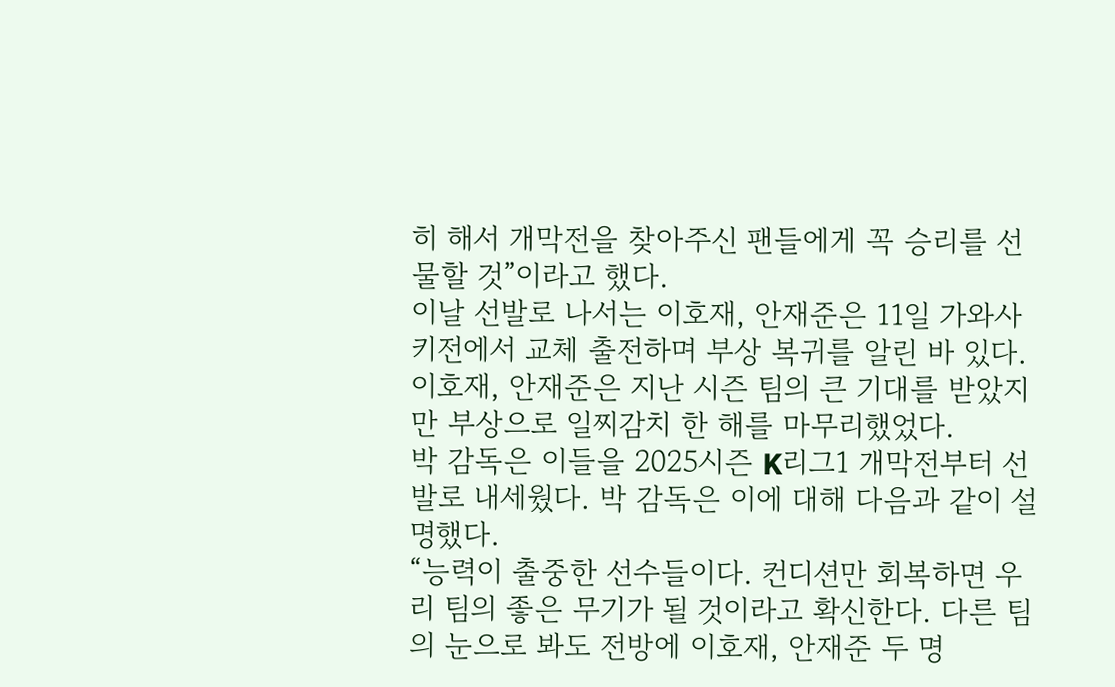히 해서 개막전을 찾아주신 팬들에게 꼭 승리를 선물할 것”이라고 했다.
이날 선발로 나서는 이호재, 안재준은 11일 가와사키전에서 교체 출전하며 부상 복귀를 알린 바 있다.
이호재, 안재준은 지난 시즌 팀의 큰 기대를 받았지만 부상으로 일찌감치 한 해를 마무리했었다.
박 감독은 이들을 2025시즌 K리그1 개막전부터 선발로 내세웠다. 박 감독은 이에 대해 다음과 같이 설명했다.
“능력이 출중한 선수들이다. 컨디션만 회복하면 우리 팀의 좋은 무기가 될 것이라고 확신한다. 다른 팀의 눈으로 봐도 전방에 이호재, 안재준 두 명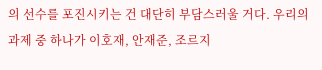의 선수를 포진시키는 건 대단히 부담스러울 거다. 우리의 과제 중 하나가 이호재, 안재준, 조르지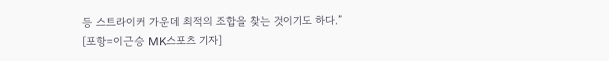등 스트라이커 가운데 최적의 조합을 찾는 것이기도 하다.”
[포항=이근승 MK스포츠 기자]